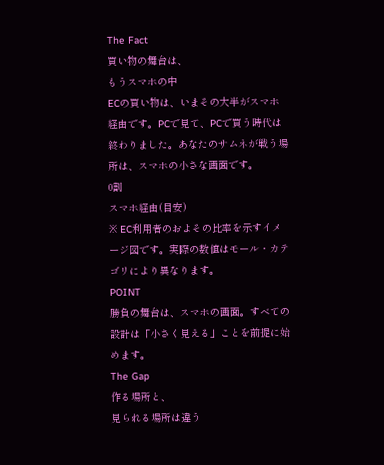The Fact
買い物の舞台は、
もうスマホの中
ECの買い物は、いまその大半がスマホ経由です。PCで見て、PCで買う時代は終わりました。あなたのサムネが戦う場所は、スマホの小さな画面です。
0割
スマホ経由(目安)
※ EC利用者のおよその比率を示すイメージ図です。実際の数値はモール・カテゴリにより異なります。
POINT
勝負の舞台は、スマホの画面。すべての設計は「小さく見える」ことを前提に始めます。
The Gap
作る場所と、
見られる場所は違う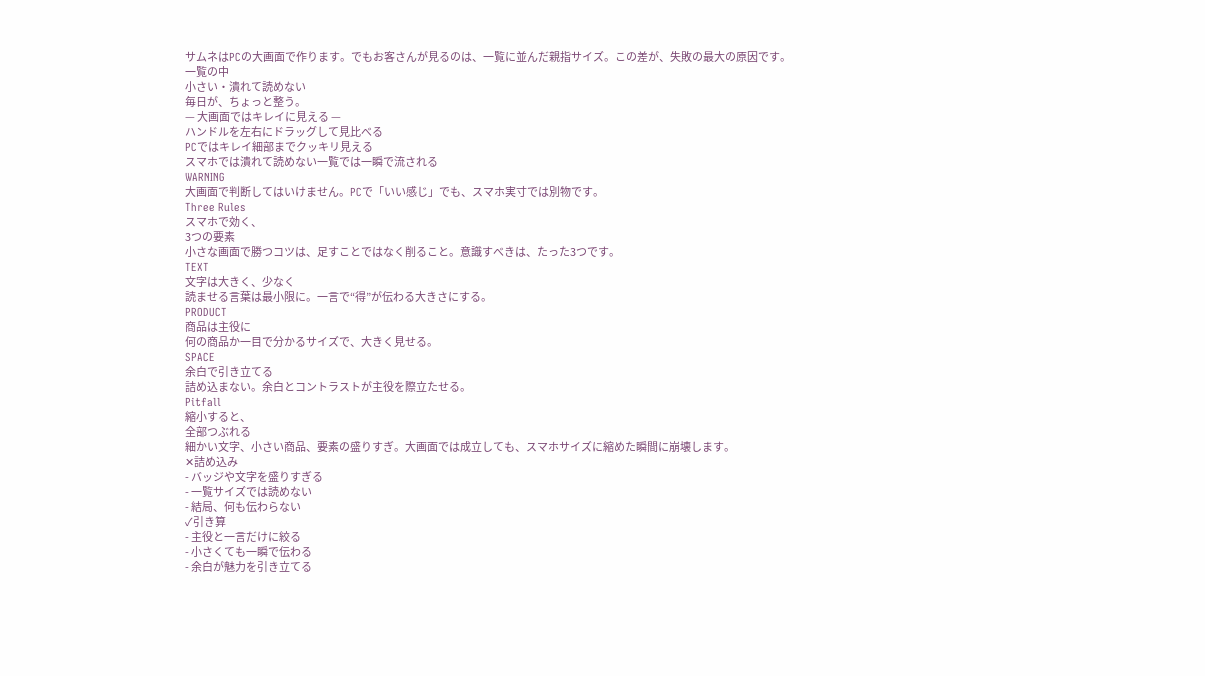サムネはPCの大画面で作ります。でもお客さんが見るのは、一覧に並んだ親指サイズ。この差が、失敗の最大の原因です。
一覧の中
小さい・潰れて読めない
毎日が、ちょっと整う。
— 大画面ではキレイに見える —
ハンドルを左右にドラッグして見比べる
PCではキレイ細部までクッキリ見える
スマホでは潰れて読めない一覧では一瞬で流される
WARNING
大画面で判断してはいけません。PCで「いい感じ」でも、スマホ実寸では別物です。
Three Rules
スマホで効く、
3つの要素
小さな画面で勝つコツは、足すことではなく削ること。意識すべきは、たった3つです。
TEXT
文字は大きく、少なく
読ませる言葉は最小限に。一言で“得”が伝わる大きさにする。
PRODUCT
商品は主役に
何の商品か一目で分かるサイズで、大きく見せる。
SPACE
余白で引き立てる
詰め込まない。余白とコントラストが主役を際立たせる。
Pitfall
縮小すると、
全部つぶれる
細かい文字、小さい商品、要素の盛りすぎ。大画面では成立しても、スマホサイズに縮めた瞬間に崩壊します。
✕詰め込み
- バッジや文字を盛りすぎる
- 一覧サイズでは読めない
- 結局、何も伝わらない
✓引き算
- 主役と一言だけに絞る
- 小さくても一瞬で伝わる
- 余白が魅力を引き立てる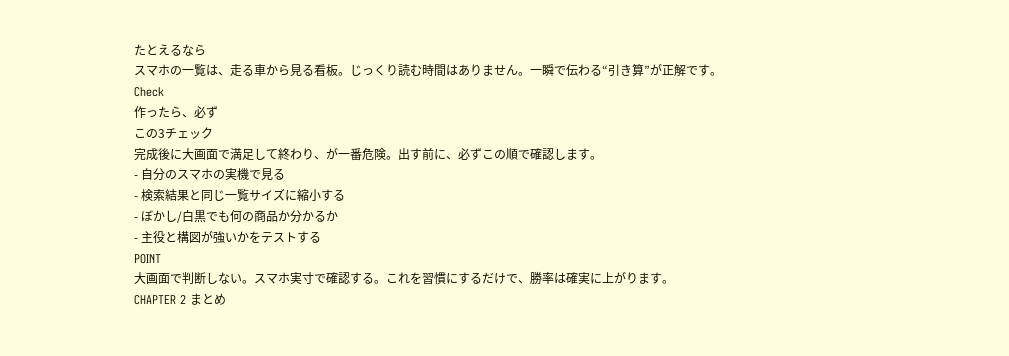たとえるなら
スマホの一覧は、走る車から見る看板。じっくり読む時間はありません。一瞬で伝わる“引き算”が正解です。
Check
作ったら、必ず
この3チェック
完成後に大画面で満足して終わり、が一番危険。出す前に、必ずこの順で確認します。
- 自分のスマホの実機で見る
- 検索結果と同じ一覧サイズに縮小する
- ぼかし/白黒でも何の商品か分かるか
- 主役と構図が強いかをテストする
POINT
大画面で判断しない。スマホ実寸で確認する。これを習慣にするだけで、勝率は確実に上がります。
CHAPTER 2 まとめ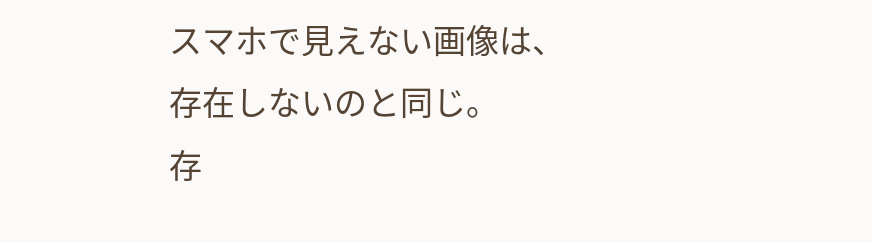スマホで見えない画像は、
存在しないのと同じ。
存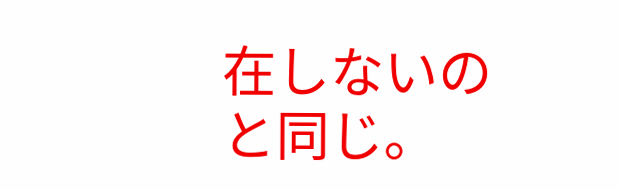在しないのと同じ。